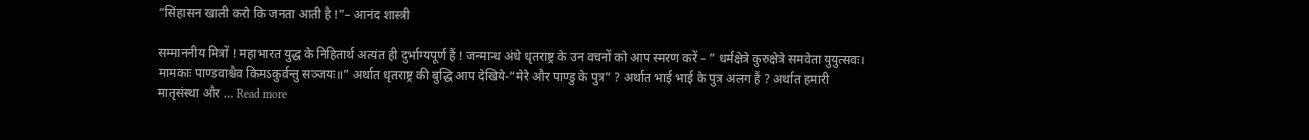“सिंहासन खाली करो कि जनता आती है !”– आनंद शास्त्री

सम्माननीय मित्रों ! महाभारत युद्ध के निहितार्थ अत्यंत ही दुर्भाग्यपूर्ण हैं ! जन्मान्ध अंधे धृतराष्ट्र के उन वचनों को आप स्मरण करें – ” धर्मक्षेत्रे कुरुक्षेत्रे समवेता युयुत्सवः। मामकाः पाण्डवाश्चैव किमऽकुर्वन्तु सञ्जयः॥” अर्थात धृतराष्ट्र की बुद्धि आप देखिये-“मेरे और पाण्डु के पुत्र” ? अर्थात भाई भाई के पुत्र अलग हैं ? अर्थात हमारी मातृसंस्था और … Read more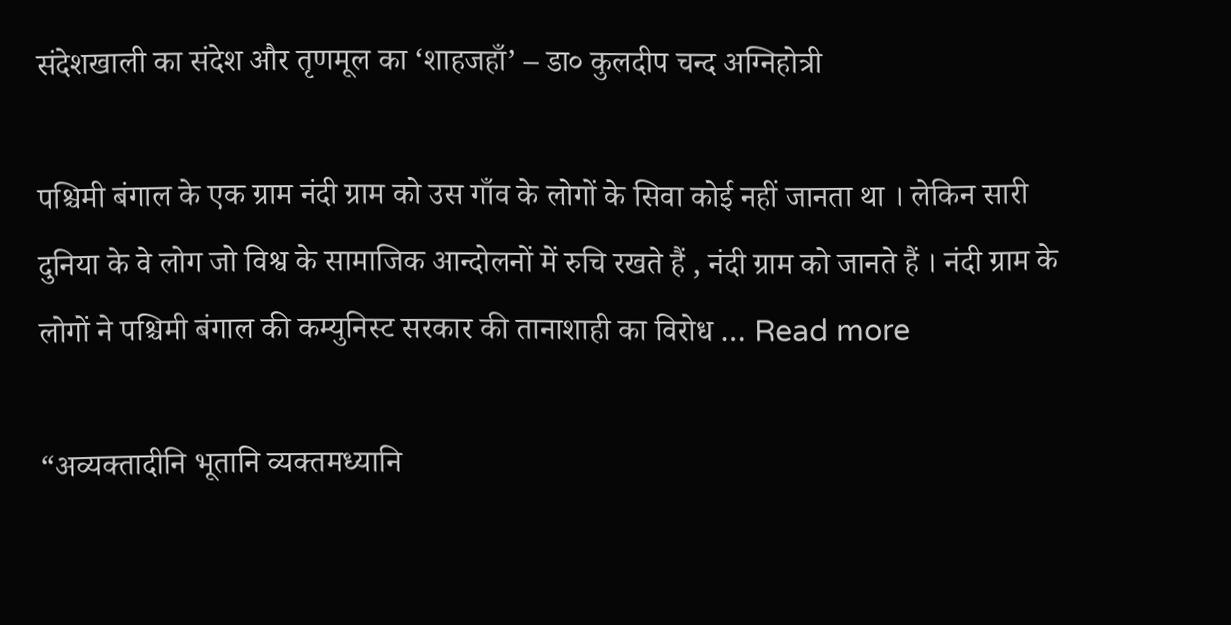संदेशखाली का संदेश और तृणमूल का ‘शाहजहाँ’ – डा० कुलदीप चन्द अग्निहोत्री

पश्चिमी बंगाल के एक ग्राम नंदी ग्राम को उस गाँव के लोगों के सिवा कोई नहीं जानता था । लेकिन सारी दुनिया के वे लोग जो विश्व के सामाजिक आन्दोलनों में रुचि रखते हैं , नंदी ग्राम को जानते हैं । नंदी ग्राम के लोगों ने पश्चिमी बंगाल की कम्युनिस्ट सरकार की तानाशाही का विरोध … Read more

“अव्यक्तादीनि भूतानि व्यक्तमध्यानि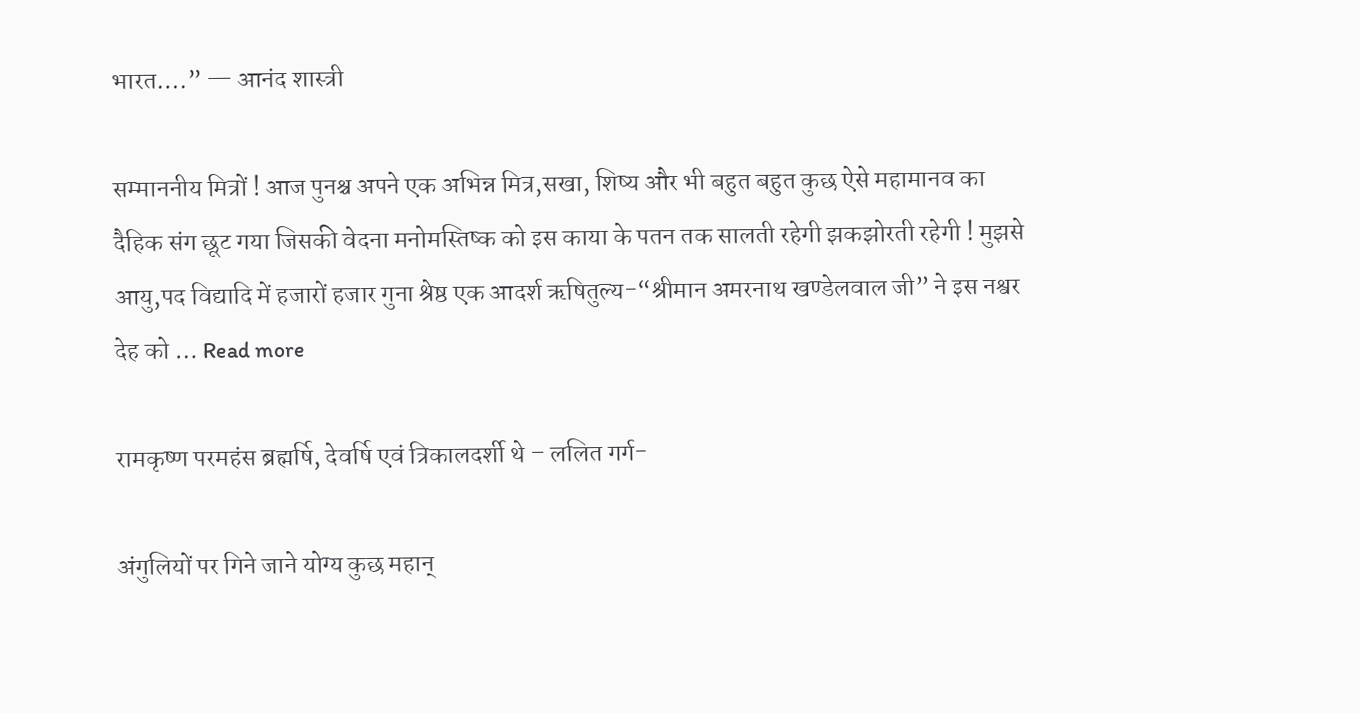भारत….” — आनंद शास्त्री

सम्माननीय मित्रों ! आज पुनश्च अपने एक अभिन्न मित्र,सखा, शिष्य और भी बहुत बहुत कुछ ऐसे महामानव का दैहिक संग छूट गया जिसकी वेदना मनोमस्तिष्क को इस काया के पतन तक सालती रहेगी झकझोरती रहेगी ! मुझसे आयु,पद विद्यादि में हजारों हजार गुना श्रेष्ठ एक आदर्श ऋषितुल्य-“श्रीमान अमरनाथ खण्डेलवाल जी” ने इस नश्वर देह को … Read more

रामकृष्ण परमहंस ब्रह्मर्षि, देवर्षि एवं त्रिकालदर्शी थे – ललित गर्ग-

अंगुलियों पर गिने जाने योग्य कुछ महान्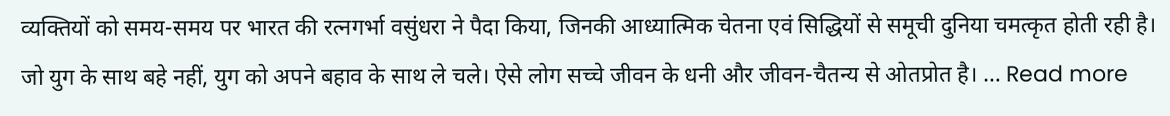व्यक्तियों को समय-समय पर भारत की रत्नगर्भा वसुंधरा ने पैदा किया, जिनकी आध्यात्मिक चेतना एवं सिद्धियों से समूची दुनिया चमत्कृत होती रही है। जो युग के साथ बहे नहीं, युग को अपने बहाव के साथ ले चले। ऐसे लोग सच्चे जीवन के धनी और जीवन-चैतन्य से ओतप्रोत है। … Read more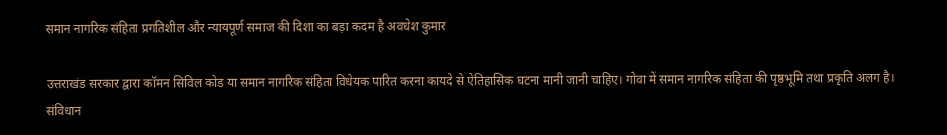समान नागरिक संहिता प्रगतिशील और न्यायपूर्ण समाज की दिशा का बड़ा कदम है अवधेश कुमार

उत्तराखंड सरकार द्वारा कॉमन सिविल कोड या समान नागरिक संहिता विधेयक पारित करना कायदे से ऐतिहासिक घटना मानी जानी चाहिए। गोवा में समान नागरिक संहिता की पृष्ठभूमि तथा प्रकृति अलग है। संविधान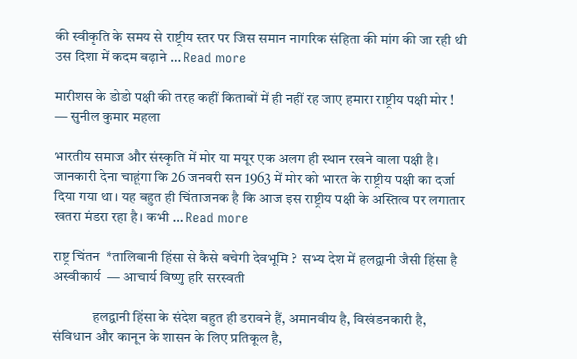की स्वीकृति के समय से राष्ट्रीय स्तर पर जिस समान नागरिक संहिता की मांग की जा रही थी उस दिशा में कदम बढ़ाने … Read more

मारीशस के डोडो पक्षी की तरह कहीं किताबों में ही नहीं रह जाए हमारा राष्ट्रीय पक्षी मोर ! — सुनील कुमार महला

भारतीय समाज और संस्कृति में मोर या मयूर एक अलग ही स्थान रखने वाला पक्षी है। जानकारी देना चाहूंगा कि 26 जनवरी सन 1963 में मोर को भारत के राष्ट्रीय पक्षी का दर्जा दिया गया था। यह बहुत ही चिंताजनक है कि आज इस राष्ट्रीय पक्षी के अस्तित्व पर लगातार खतरा मंडरा रहा है। कभी … Read more

राष्ट्र चिंतन  *तालिबानी हिंसा से कैसे बचेगी देवभूमि ?  सभ्य देश में हलद्वानी जैसी हिंसा है अस्वीकार्य  — आचार्य विष्णु हरि सरस्वती

              हलद्वानी हिंसा के संदेश बहुत ही डरावने हैं, अमानवीय है, विखंडनकारी है, संविधान और कानून के शासन के लिए प्रतिकूल है,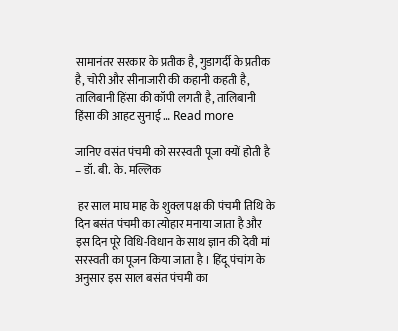सामानंतर सरकार के प्रतीक है, गुडागर्दी के प्रतीक है, चोरी और सीनाजारी की कहानी कहती है, तालिबानी हिंसा की कॉपी लगती है, तालिबानी हिंसा की आहट सुनाई … Read more

जानिए वसंत पंचमी को सरस्वती पूजा क्यों होती है – डॉ. बी. के. मल्लिक

 हर साल माघ माह के शुक्ल पक्ष की पंचमी तिथि के दिन बसंत पंचमी का त्योहार मनाया जाता है और इस दिन पूरे विधि-विधान के साथ ज्ञान की देवी मां सरस्वती का पूजन किया जाता है । हिंदू पंचांग के अनुसार इस साल बसंत पंचमी का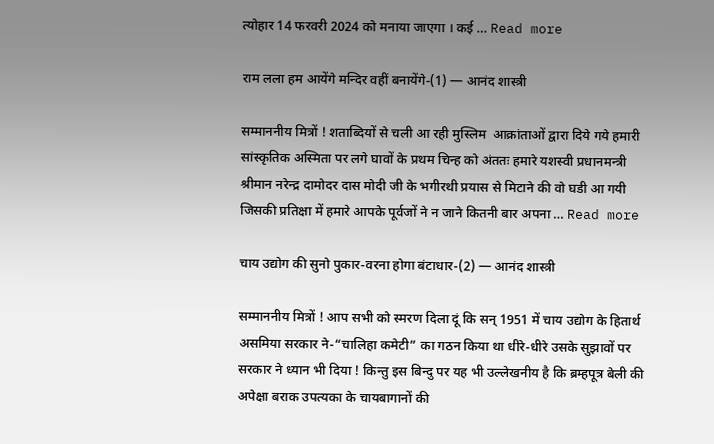त्योहार 14 फरवरी 2024 को मनाया जाएगा । कई … Read more

राम लला हम आयेंगे मन्दिर वहीं बनायेंगे-(1) — आनंद शास्त्री

सम्माननीय मित्रों ! शताब्दियों से चली आ रही मुस्लिम  आक्रांताओं द्वारा दिये गये हमारी सांस्कृतिक अस्मिता पर लगे घावों के प्रथम चिन्ह को अंततः हमारे यशस्वी प्रधानमन्त्री श्रीमान नरेन्द्र दामोदर दास मोदी जी के भगीरथी प्रयास से मिटाने की वो घडी आ गयी जिसकी प्रतिक्षा में हमारे आपके पूर्वजों ने न जाने कितनी बार अपना … Read more

चाय उद्योग की सुनो पुकार-वरना होगा बंटाधार-(2) — आनंद शास्त्री

सम्माननीय मित्रों ! आप सभी को स्मरण दिला दूं कि सन् 1951 में चाय उद्योग के हितार्थ असमिया सरकार ने-“चालिहा कमेटी” का गठन किया था धीरे-धीरे उसके सुझावों पर सरकार ने ध्यान भी दिया ! किन्तु इस बिन्दु पर यह भी उल्लेखनीय है कि ब्रम्हपूत्र बेली की अपेक्षा बराक उपत्यका के चायबागानों की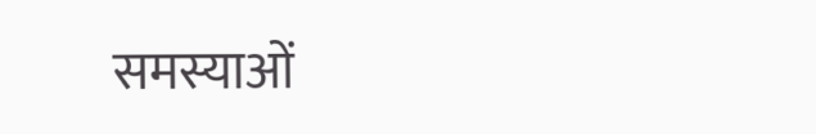समस्याओं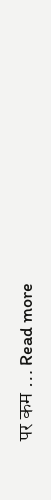पर कम … Read more